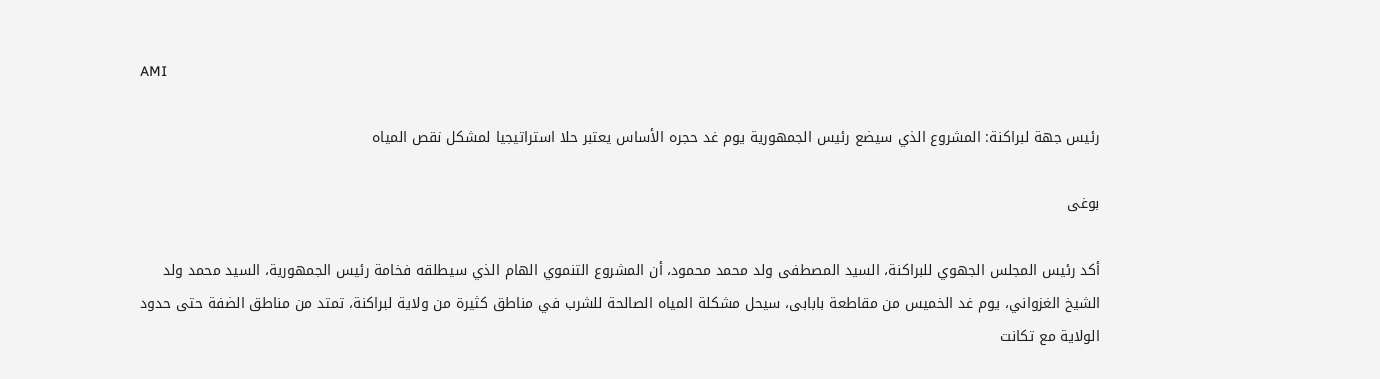AMI

رئيس جهة لبراكنة: المشروع الذي سيضع رئيس الجمهورية يوم غد حجره الأساس يعتبر حلا استراتيجيا لمشكل نقص المياه

بوغى

أكد رئيس المجلس الجهوي للبراكنة، السيد المصطفى ولد محمد محمود، أن المشروع التنموي الهام الذي سيطلقه فخامة رئيس الجمهورية، السيد محمد ولد الشيخ الغزواني، يوم غد الخميس من مقاطعة بابابى، سيحل مشكلة المياه الصالحة للشرب في مناطق كثيرة من ولاية لبراكنة، تمتد من مناطق الضفة حتى حدود الولاية مع تكانت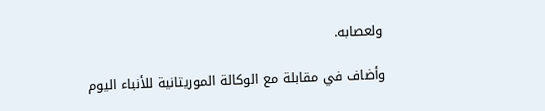ولعصابه.

وأضاف في مقابلة مع الوكالة الموريتانية للأنباء اليوم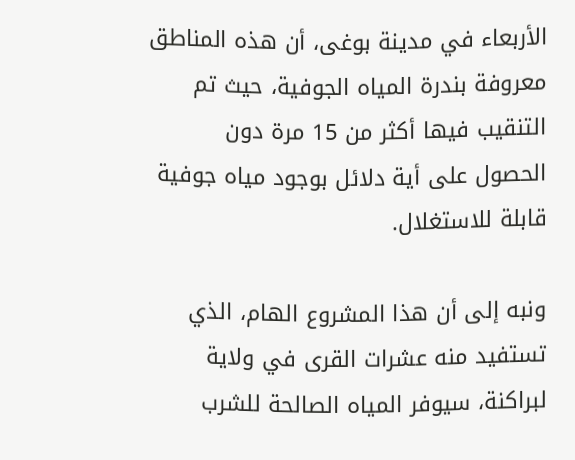الأربعاء في مدينة بوغى، أن هذه المناطق معروفة بندرة المياه الجوفية، حيث تم التنقيب فيها أكثر من 15 مرة دون الحصول على أية دلائل بوجود مياه جوفية قابلة للاستغلال.

ونبه إلى أن هذا المشروع الهام، الذي تستفيد منه عشرات القرى في ولاية لبراكنة، سيوفر المياه الصالحة للشرب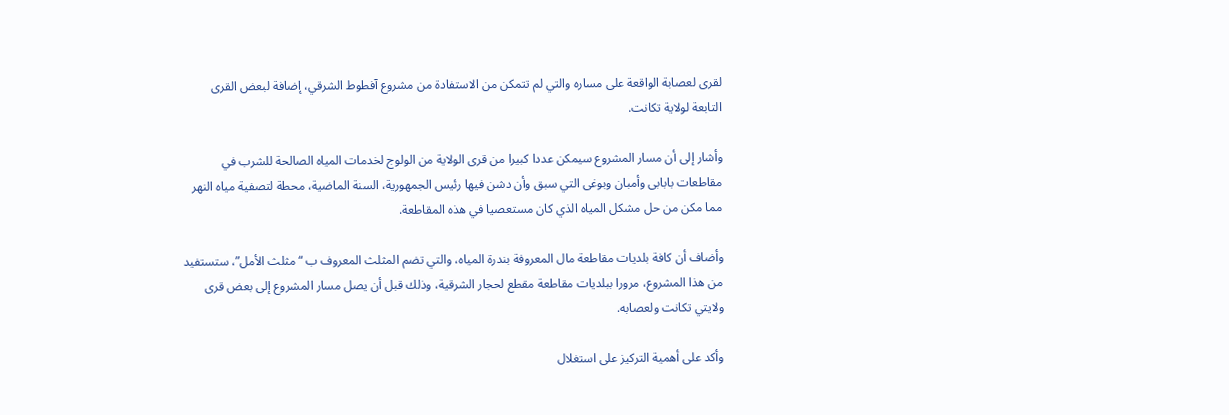لقرى لعصابة الواقعة على مساره والتي لم تتمكن من الاستفادة من مشروع آفطوط الشرقي، إضافة لبعض القرى التابعة لولاية تكانت.

وأشار إلى أن مسار المشروع سيمكن عددا كبيرا من قرى الولاية من الولوج لخدمات المياه الصالحة للشرب في مقاطعات بابابى وأمبان وبوغى التي سبق وأن دشن فيها رئيس الجمهورية، السنة الماضية، محطة لتصفية مياه النهر مما مكن من حل مشكل المياه الذي كان مستعصيا في هذه المقاطعة.

وأضاف أن كافة بلديات مقاطعة مال المعروفة بندرة المياه، والتي تضم المثلث المعروف ب “مثلث الأمل”، ستستفيد من هذا المشروع، مرورا ببلديات مقاطعة مقطع لحجار الشرقية، وذلك قبل أن يصل مسار المشروع إلى بعض قرى ولايتي تكانت ولعصابه.

وأكد على أهمية التركيز على استغلال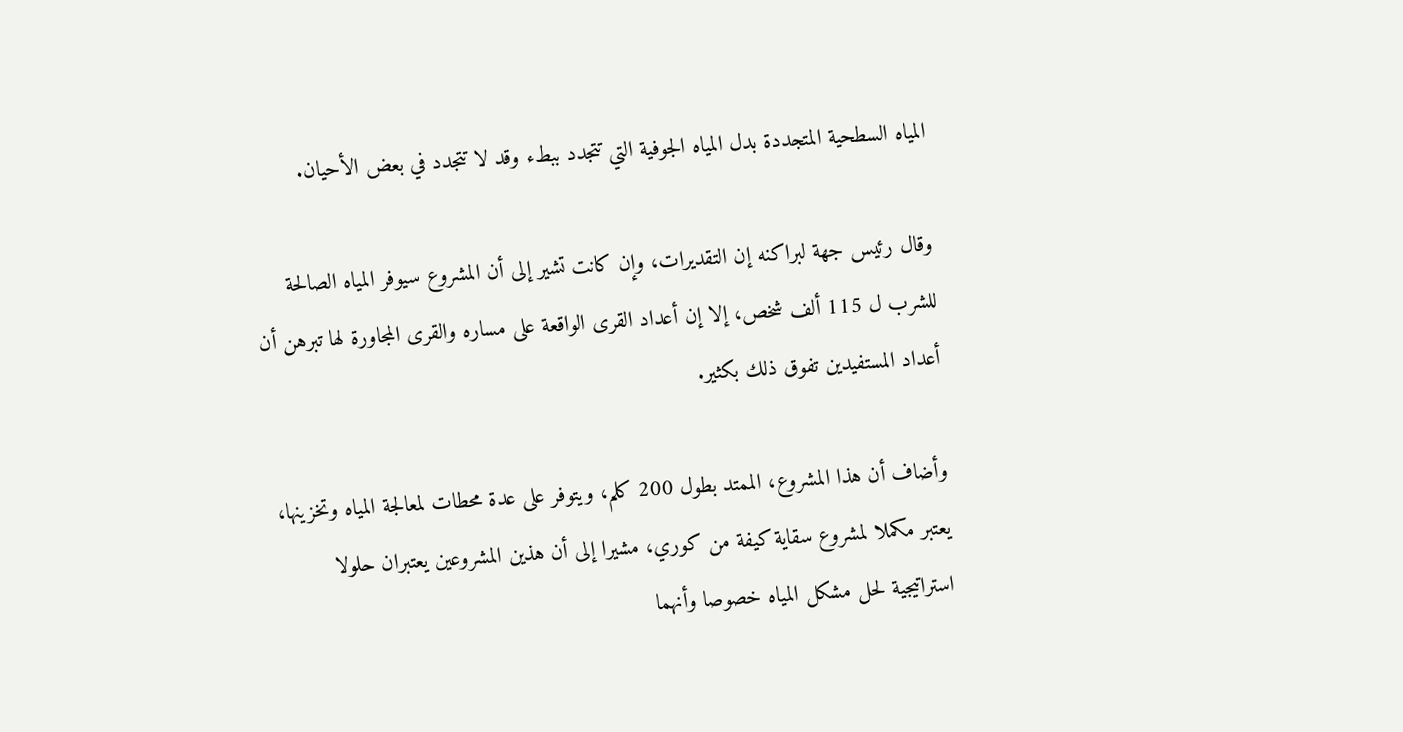المياه السطحية المتجددة بدل المياه الجوفية التي تتجدد ببطء وقد لا تتجدد في بعض الأحيان.

وقال رئيس جهة لبراكنه إن التقديرات، وإن كانت تشير إلى أن المشروع سيوفر المياه الصالحة للشرب ل 115 ألف شخص، إلا إن أعداد القرى الواقعة على مساره والقرى المجاورة لها تبرهن أن أعداد المستفيدين تفوق ذلك بكثير.

وأضاف أن هذا المشروع، الممتد بطول 200 كلم، ويتوفر على عدة محطات لمعالجة المياه وتخزينها، يعتبر مكملا لمشروع سقاية كيفة من كوري، مشيرا إلى أن هذين المشروعين يعتبران حلولا استراتيجية لحل مشكل المياه خصوصا وأنهما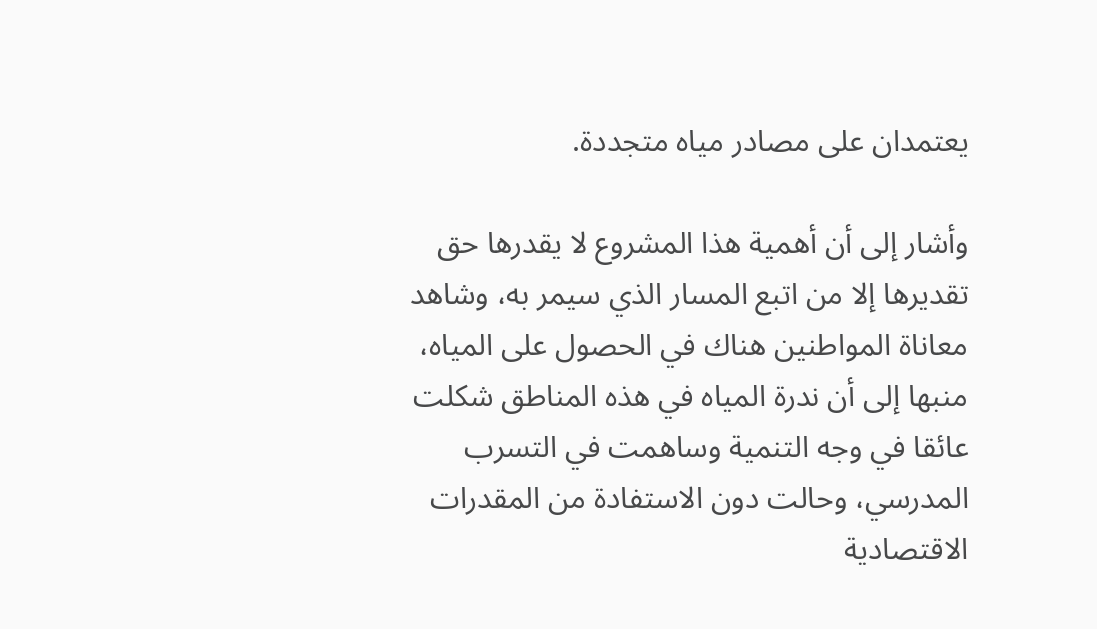يعتمدان على مصادر مياه متجددة.

وأشار إلى أن أهمية هذا المشروع لا يقدرها حق تقديرها إلا من اتبع المسار الذي سيمر به، وشاهد معاناة المواطنين هناك في الحصول على المياه، منبها إلى أن ندرة المياه في هذه المناطق شكلت عائقا في وجه التنمية وساهمت في التسرب المدرسي، وحالت دون الاستفادة من المقدرات الاقتصادية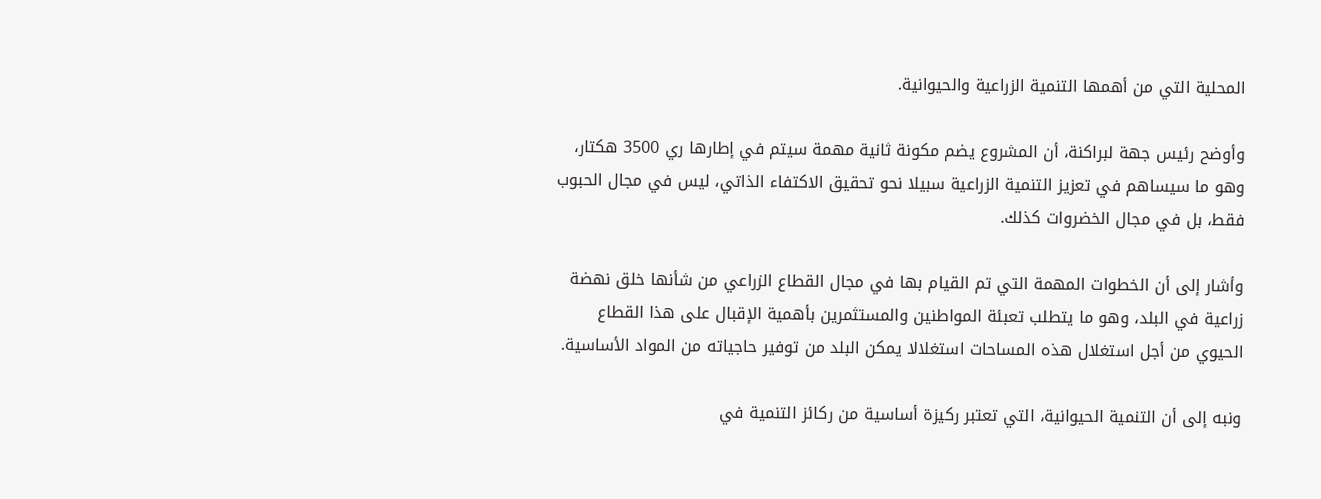المحلية التي من أهمها التنمية الزراعية والحيوانية.

وأوضح رئيس جهة لبراكنة، أن المشروع يضم مكونة ثانية مهمة سيتم في إطارها ري 3500 هكتار، وهو ما سيساهم في تعزيز التنمية الزراعية سبيلا نحو تحقيق الاكتفاء الذاتي، ليس في مجال الحبوب فقط، بل في مجال الخضروات كذلك.

وأشار إلى أن الخطوات المهمة التي تم القيام بها في مجال القطاع الزراعي من شأنها خلق نهضة زراعية في البلد، وهو ما يتطلب تعبئة المواطنين والمستثمرين بأهمية الإقبال على هذا القطاع الحيوي من أجل استغلال هذه المساحات استغلالا يمكن البلد من توفير حاجياته من المواد الأساسية.

ونبه إلى أن التنمية الحيوانية، التي تعتبر ركيزة أساسية من ركائز التنمية في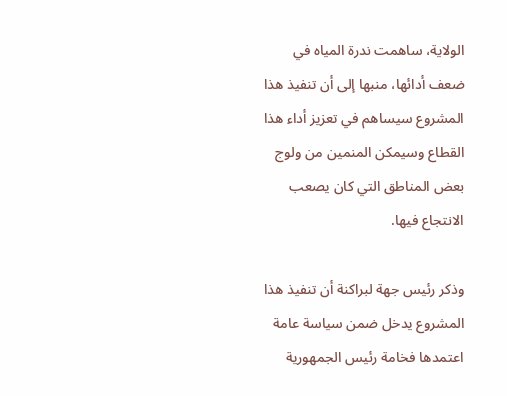الولاية، ساهمت ندرة المياه في ضعف أدائها، منبها إلى أن تنفيذ هذا المشروع سيساهم في تعزيز أداء هذا القطاع وسيمكن المنمين من ولوج بعض المناطق التي كان يصعب الانتجاع فيها.

وذكر رئيس جهة لبراكنة أن تنفيذ هذا المشروع يدخل ضمن سياسة عامة اعتمدها فخامة رئيس الجمهورية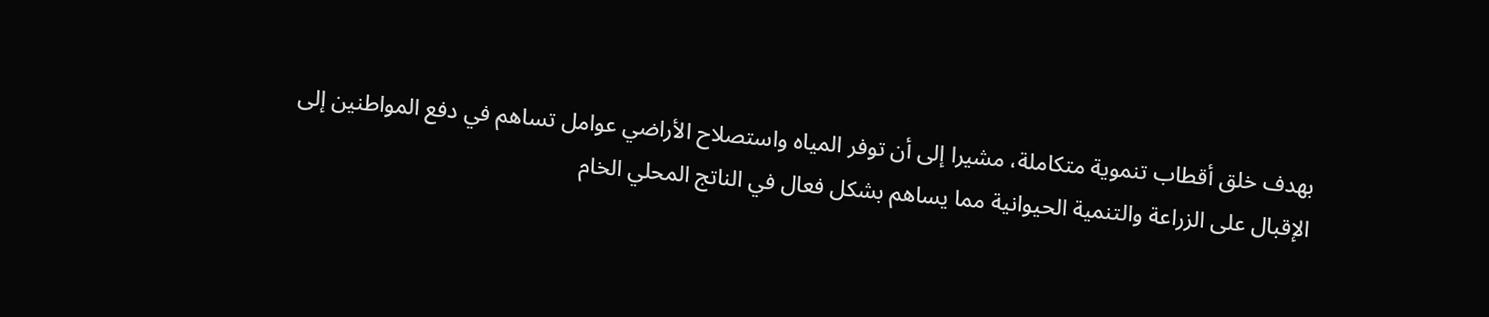بهدف خلق أقطاب تنموية متكاملة، مشيرا إلى أن توفر المياه واستصلاح الأراضي عوامل تساهم في دفع المواطنين إلى الإقبال على الزراعة والتنمية الحيوانية مما يساهم بشكل فعال في الناتج المحلي الخام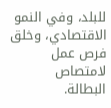للبلد، وفي النمو الاقتصادي، وخلق فرص عمل لامتصاص البطالة.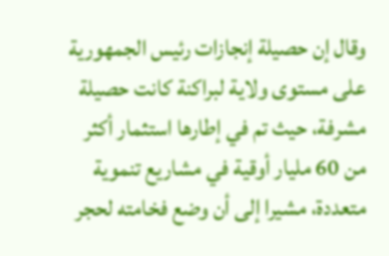وقال إن حصيلة إنجازات رئيس الجمهورية على مستوى ولاية لبراكنة كانت حصيلة مشرفة، حيث تم في إطارها استثمار أكثر من 60 مليار أوقية في مشاريع تنموية متعددة، مشيرا إلى أن وضع فخامته لحجر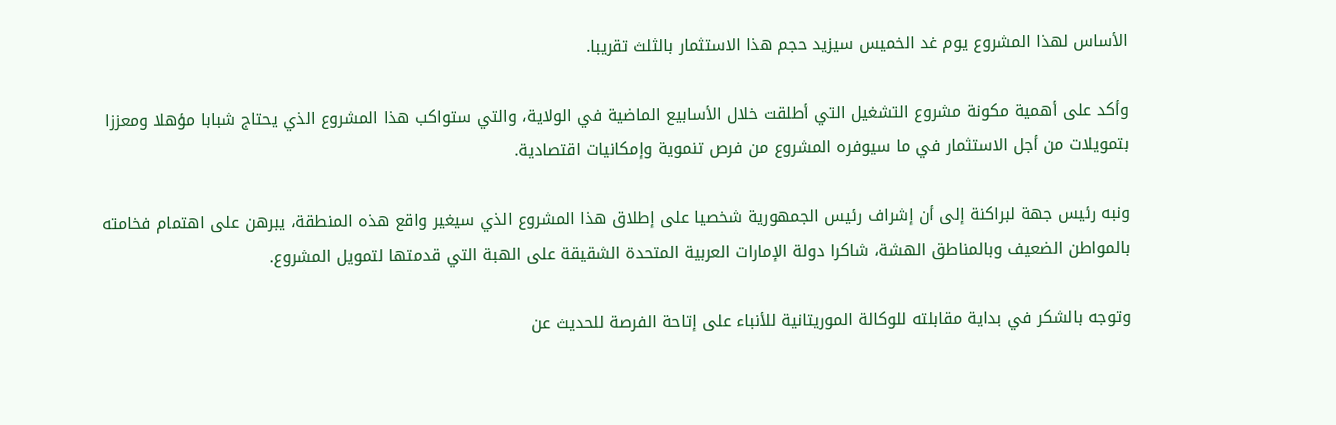الأساس لهذا المشروع يوم غد الخميس سيزيد حجم هذا الاستثمار بالثلث تقريبا.

وأكد على أهمية مكونة مشروع التشغيل التي أطلقت خلال الأسابيع الماضية في الولاية، والتي ستواكب هذا المشروع الذي يحتاج شبابا مؤهلا ومعززا بتمويلات من أجل الاستثمار في ما سيوفره المشروع من فرص تنموية وإمكانيات اقتصادية.

ونبه رئيس جهة لبراكنة إلى أن إشراف رئيس الجمهورية شخصيا على إطلاق هذا المشروع الذي سيغير واقع هذه المنطقة، يبرهن على اهتمام فخامته بالمواطن الضعيف وبالمناطق الهشة، شاكرا دولة الإمارات العربية المتحدة الشقيقة على الهبة التي قدمتها لتمويل المشروع.

وتوجه بالشكر في بداية مقابلته للوكالة الموريتانية للأنباء على إتاحة الفرصة للحديث عن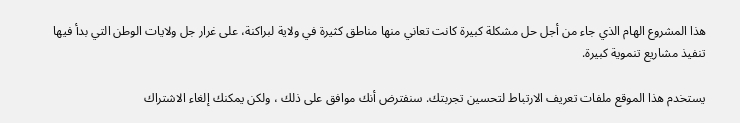هذا المشروع الهام الذي جاء من أجل حل مشكلة كبيرة كانت تعاني منها مناطق كثيرة في ولاية لبراكنة، على غرار جل ولايات الوطن التي بدأ فيها تنفيذ مشاريع تنموية كبيرة.

يستخدم هذا الموقع ملفات تعريف الارتباط لتحسين تجربتك. سنفترض أنك موافق على ذلك ، ولكن يمكنك إلغاء الاشتراك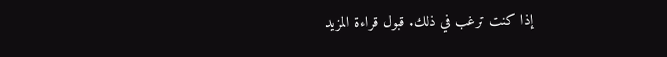إذا كنت ترغب في ذلك. قبول قراءة المزيد